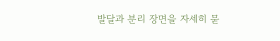발달과 분리 장면을 자세히 묻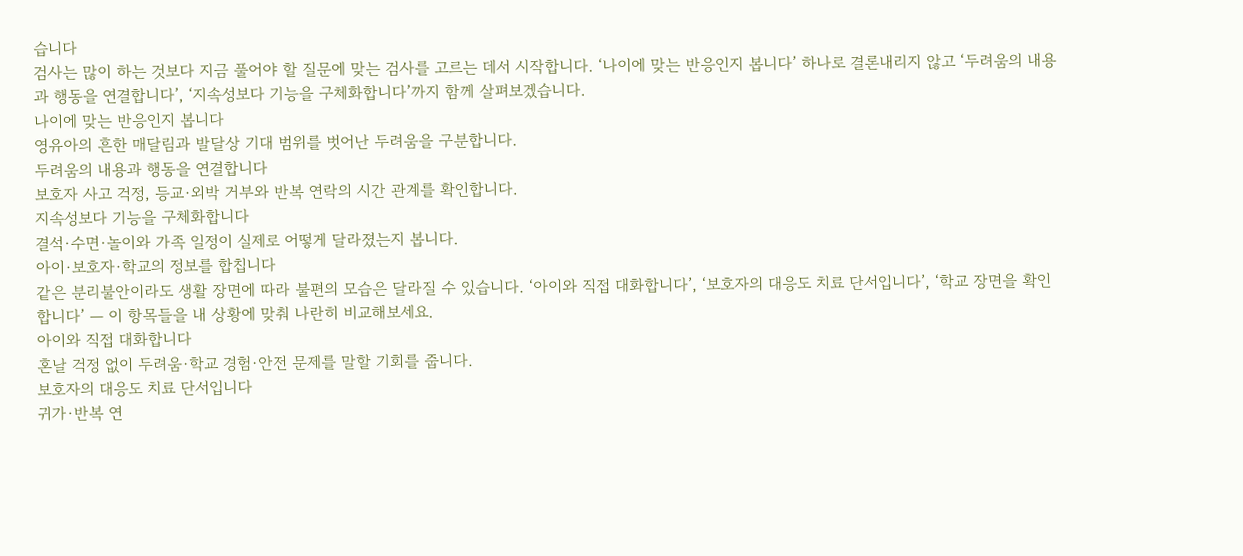습니다
검사는 많이 하는 것보다 지금 풀어야 할 질문에 맞는 검사를 고르는 데서 시작합니다. ‘나이에 맞는 반응인지 봅니다’ 하나로 결론내리지 않고 ‘두려움의 내용과 행동을 연결합니다’, ‘지속성보다 기능을 구체화합니다’까지 함께 살펴보겠습니다.
나이에 맞는 반응인지 봅니다
영유아의 흔한 매달림과 발달상 기대 범위를 벗어난 두려움을 구분합니다.
두려움의 내용과 행동을 연결합니다
보호자 사고 걱정, 등교·외박 거부와 반복 연락의 시간 관계를 확인합니다.
지속성보다 기능을 구체화합니다
결석·수면·놀이와 가족 일정이 실제로 어떻게 달라졌는지 봅니다.
아이·보호자·학교의 정보를 합칩니다
같은 분리불안이라도 생활 장면에 따라 불편의 모습은 달라질 수 있습니다. ‘아이와 직접 대화합니다’, ‘보호자의 대응도 치료 단서입니다’, ‘학교 장면을 확인합니다’ — 이 항목들을 내 상황에 맞춰 나란히 비교해보세요.
아이와 직접 대화합니다
혼날 걱정 없이 두려움·학교 경험·안전 문제를 말할 기회를 줍니다.
보호자의 대응도 치료 단서입니다
귀가·반복 연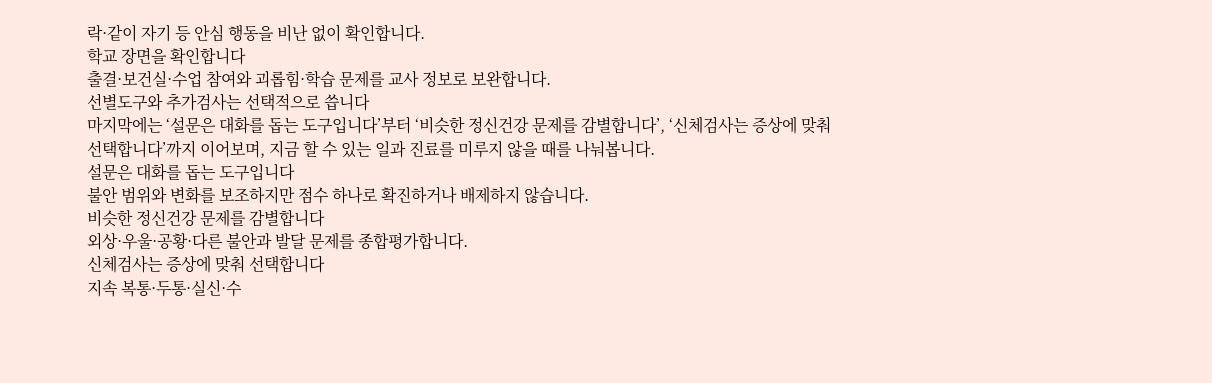락·같이 자기 등 안심 행동을 비난 없이 확인합니다.
학교 장면을 확인합니다
출결·보건실·수업 참여와 괴롭힘·학습 문제를 교사 정보로 보완합니다.
선별도구와 추가검사는 선택적으로 씁니다
마지막에는 ‘설문은 대화를 돕는 도구입니다’부터 ‘비슷한 정신건강 문제를 감별합니다’, ‘신체검사는 증상에 맞춰 선택합니다’까지 이어보며, 지금 할 수 있는 일과 진료를 미루지 않을 때를 나눠봅니다.
설문은 대화를 돕는 도구입니다
불안 범위와 변화를 보조하지만 점수 하나로 확진하거나 배제하지 않습니다.
비슷한 정신건강 문제를 감별합니다
외상·우울·공황·다른 불안과 발달 문제를 종합평가합니다.
신체검사는 증상에 맞춰 선택합니다
지속 복통·두통·실신·수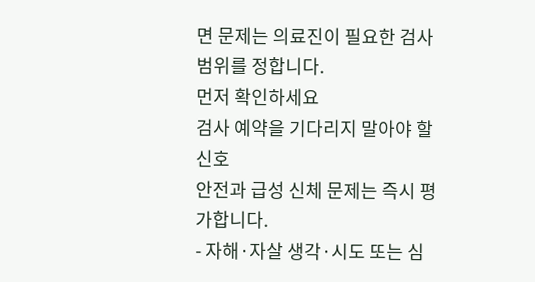면 문제는 의료진이 필요한 검사 범위를 정합니다.
먼저 확인하세요
검사 예약을 기다리지 말아야 할 신호
안전과 급성 신체 문제는 즉시 평가합니다.
- 자해·자살 생각·시도 또는 심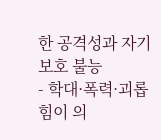한 공격성과 자기보호 불능
- 학대·폭력·괴롭힘이 의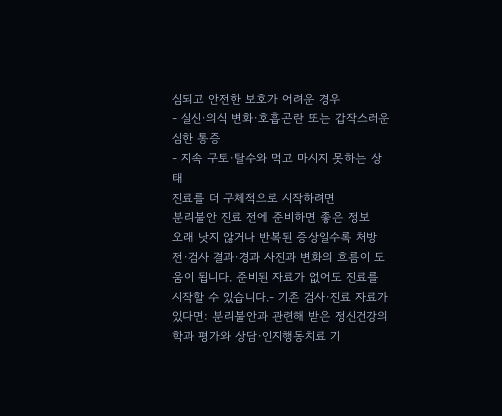심되고 안전한 보호가 어려운 경우
- 실신·의식 변화·호흡곤란 또는 갑작스러운 심한 통증
- 지속 구토·탈수와 먹고 마시지 못하는 상태
진료를 더 구체적으로 시작하려면
분리불안 진료 전에 준비하면 좋은 정보
오래 낫지 않거나 반복된 증상일수록 처방전·검사 결과·경과 사진과 변화의 흐름이 도움이 됩니다. 준비된 자료가 없어도 진료를 시작할 수 있습니다.- 기존 검사·진료 자료가 있다면: 분리불안과 관련해 받은 정신건강의학과 평가와 상담·인지행동치료 기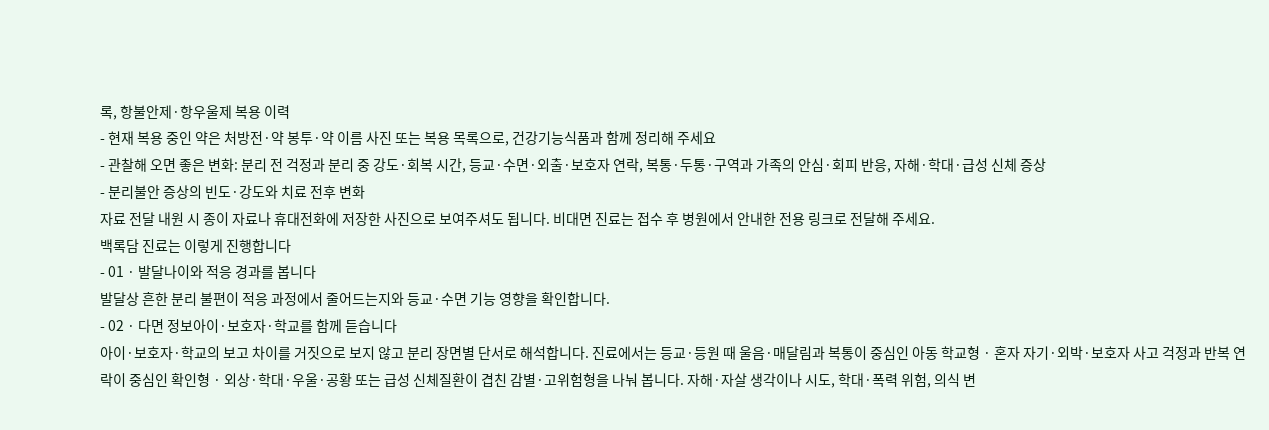록, 항불안제·항우울제 복용 이력
- 현재 복용 중인 약은 처방전·약 봉투·약 이름 사진 또는 복용 목록으로, 건강기능식품과 함께 정리해 주세요
- 관찰해 오면 좋은 변화: 분리 전 걱정과 분리 중 강도·회복 시간, 등교·수면·외출·보호자 연락, 복통·두통·구역과 가족의 안심·회피 반응, 자해·학대·급성 신체 증상
- 분리불안 증상의 빈도·강도와 치료 전후 변화
자료 전달 내원 시 종이 자료나 휴대전화에 저장한 사진으로 보여주셔도 됩니다. 비대면 진료는 접수 후 병원에서 안내한 전용 링크로 전달해 주세요.
백록담 진료는 이렇게 진행합니다
- 01 · 발달나이와 적응 경과를 봅니다
발달상 흔한 분리 불편이 적응 과정에서 줄어드는지와 등교·수면 기능 영향을 확인합니다.
- 02 · 다면 정보아이·보호자·학교를 함께 듣습니다
아이·보호자·학교의 보고 차이를 거짓으로 보지 않고 분리 장면별 단서로 해석합니다. 진료에서는 등교·등원 때 울음·매달림과 복통이 중심인 아동 학교형 · 혼자 자기·외박·보호자 사고 걱정과 반복 연락이 중심인 확인형 · 외상·학대·우울·공황 또는 급성 신체질환이 겹친 감별·고위험형을 나눠 봅니다. 자해·자살 생각이나 시도, 학대·폭력 위험, 의식 변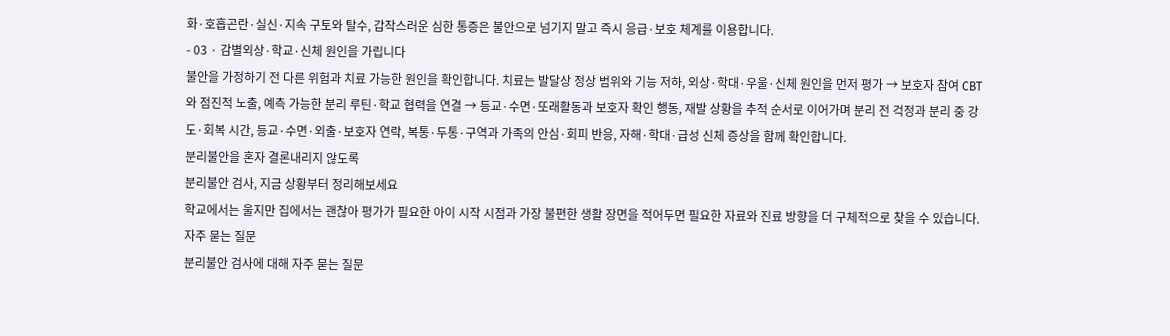화·호흡곤란·실신·지속 구토와 탈수, 갑작스러운 심한 통증은 불안으로 넘기지 말고 즉시 응급·보호 체계를 이용합니다.
- 03 · 감별외상·학교·신체 원인을 가립니다
불안을 가정하기 전 다른 위험과 치료 가능한 원인을 확인합니다. 치료는 발달상 정상 범위와 기능 저하, 외상·학대·우울·신체 원인을 먼저 평가 → 보호자 참여 CBT와 점진적 노출, 예측 가능한 분리 루틴·학교 협력을 연결 → 등교·수면·또래활동과 보호자 확인 행동, 재발 상황을 추적 순서로 이어가며 분리 전 걱정과 분리 중 강도·회복 시간, 등교·수면·외출·보호자 연락, 복통·두통·구역과 가족의 안심·회피 반응, 자해·학대·급성 신체 증상을 함께 확인합니다.
분리불안을 혼자 결론내리지 않도록
분리불안 검사, 지금 상황부터 정리해보세요
학교에서는 울지만 집에서는 괜찮아 평가가 필요한 아이 시작 시점과 가장 불편한 생활 장면을 적어두면 필요한 자료와 진료 방향을 더 구체적으로 찾을 수 있습니다.자주 묻는 질문
분리불안 검사에 대해 자주 묻는 질문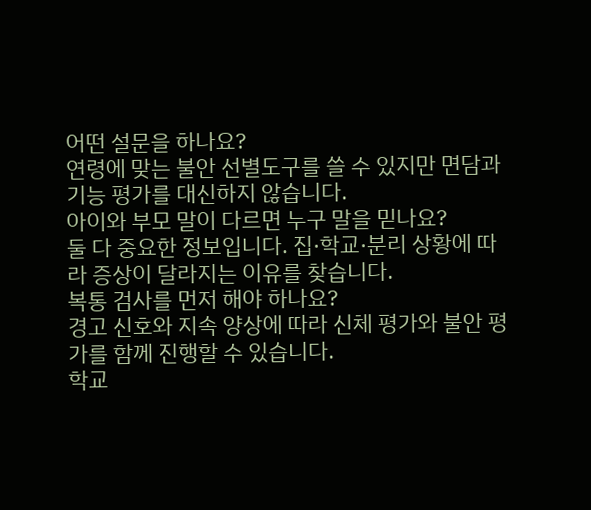어떤 설문을 하나요?
연령에 맞는 불안 선별도구를 쓸 수 있지만 면담과 기능 평가를 대신하지 않습니다.
아이와 부모 말이 다르면 누구 말을 믿나요?
둘 다 중요한 정보입니다. 집·학교·분리 상황에 따라 증상이 달라지는 이유를 찾습니다.
복통 검사를 먼저 해야 하나요?
경고 신호와 지속 양상에 따라 신체 평가와 불안 평가를 함께 진행할 수 있습니다.
학교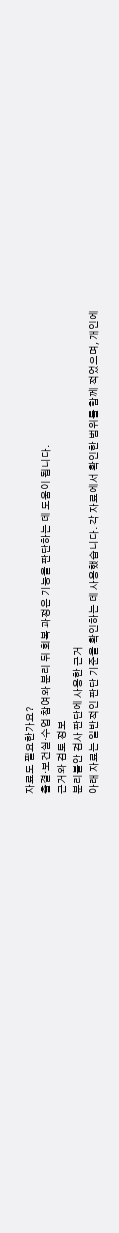자료도 필요한가요?
출결·보건실·수업 참여와 분리 뒤 회복 과정은 기능을 판단하는 데 도움이 됩니다.
근거와 검토 정보
분리불안 검사 판단에 사용한 근거
아래 자료는 일반적인 판단 기준을 확인하는 데 사용했습니다. 각 자료에서 확인한 범위를 함께 적었으며, 개인에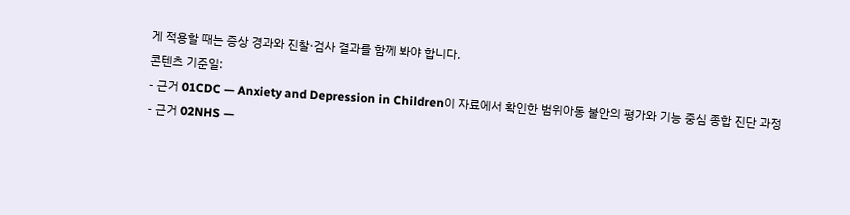게 적용할 때는 증상 경과와 진찰·검사 결과를 함께 봐야 합니다.
콘텐츠 기준일:
- 근거 01CDC — Anxiety and Depression in Children이 자료에서 확인한 범위아동 불안의 평가와 기능 중심 종합 진단 과정
- 근거 02NHS —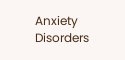Anxiety Disorders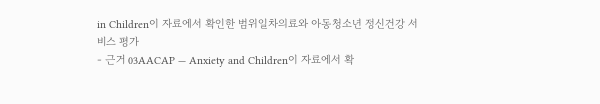in Children이 자료에서 확인한 범위일차의료와 아동청소년 정신건강 서비스 평가
- 근거 03AACAP — Anxiety and Children이 자료에서 확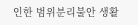인한 범위분리불안 생활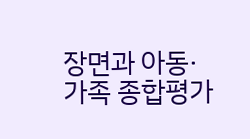장면과 아동·가족 종합평가